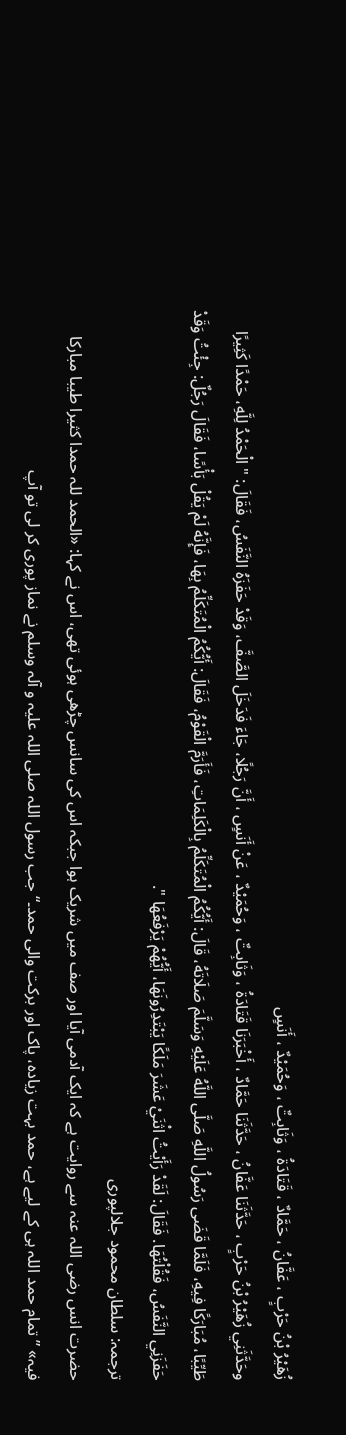زُهَيْرُ بْنُ حَرْبٍ ، عَفَّانُ ، حَمَّادٌ ، قَتَادَةُ ، وَثَابِتٌ ، وَحُمَيْدٌ ، أَنَسٍ
وحَدَّثَنِي زُهَيْرُ بْنُ حَرْبٍ ، حَدَّثَنَا عَفَّانُ ، حَدَّثَنَا حَمَّادٌ ، أَخْبَرَنَا قَتَادَةُ ، وَثَابِتٌ ، وَحُمَيْدٌ ، عَنْ أَنَسٍ ، أَنَّ رَجُلًا، جَاءَ فَدَخَلَ الصَّفَّ، وَقَدْ حَفَزَهُ النَّفَسُ، فَقَالَ: " الْحَمْدُ لِلَّهِ، حَمْدًا كَثِيرًا طَيِّبًا، مُبَارَكًا فِيهِ، فَلَمَّا قَضَى رَسُولُ اللَّهِ صَلَّى اللَّهُ عَلَيْهِ وَسَلَّمَ صَلَاتَهُ، قَالَ: أَيُّكُمُ الْمُتَكَلِّمُ بِالْكَلِمَاتِ، فَأَرَمَّ الْقَوْمُ، فَقَالَ: أَيُّكُمُ الْمُتَكَلِّمُ بِهَا، فَإِنَّهُ لَمْ يَقُلْ بَأْسًا، فَقَالَ رَجُلٌ: جِئْتُ وَقَدْ حَفَزَنِي النَّفَسُ، فَقُلْتُهَا. فَقَالَ: لَقَدْ رَأَيْتُ اثْنَيْ عَشَرَ مَلَكًا يَبْتَدِرُونَهَا، أَيُّهُمْ يَرْفَعُهَا ".
ترجمہ: سلطان محمود جلالپوری
حضرت انس رضی اللہ عنہ سے روایت ہے کہ ایک آدمی آیا اور صف میں شریک ہوا جبکہ اس کی سانس چڑھی ہوئی تھی، اس نے کہا: «الحمد للہ حمدا کثیرا طیبا مبارکا فیہ» ”تمام حمد اللہ ہی کے لیے ہے، حمد بہت زیادہ، پاک اور برکت والی حمد۔“ جب رسول اللہ صلی اللہ علیہ و آلہ وسلم نے نماز پوری کر لی تو آپ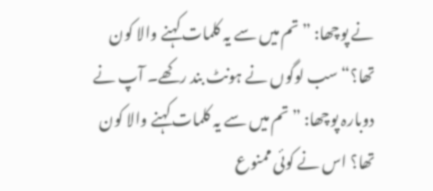نے پوچھا: ”تم میں سے یہ کلمات کہنے والا کون تھا؟“ سب لوگوں نے ہونٹ بند رکھے۔ آپ نے دوبارہ پوچھا: ”تم میں سے یہ کلمات کہنے والا کون تھا؟ اس نے کوئی ممنوع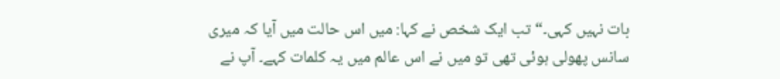بات نہیں کہی۔“ تب ایک شخص نے کہا: میں اس حالت میں آیا کہ میری سانس پھولی ہوئی تھی تو میں نے اس عالم میں یہ کلمات کہے۔ آپ نے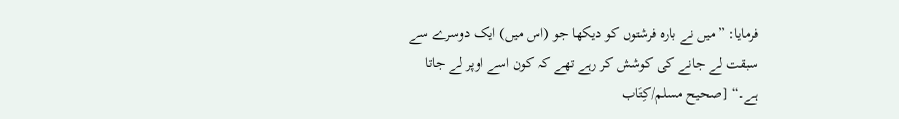فرمایا: ”میں نے بارہ فرشتوں کو دیکھا جو (اس میں) ایک دوسرے سے سبقت لے جانے کی کوشش کر رہے تھے کہ کون اسے اوپر لے جاتا ہے۔“ [صحيح مسلم/كِتَاب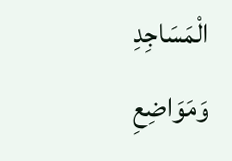الْمَسَاجِدِ وَمَوَاضِعِ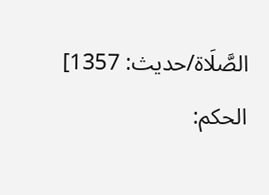الصَّلَاة/حدیث: 1357]
الحكم: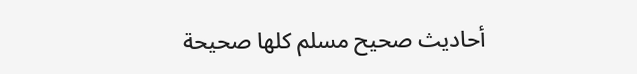أحاديث صحيح مسلم كلها صحيحة